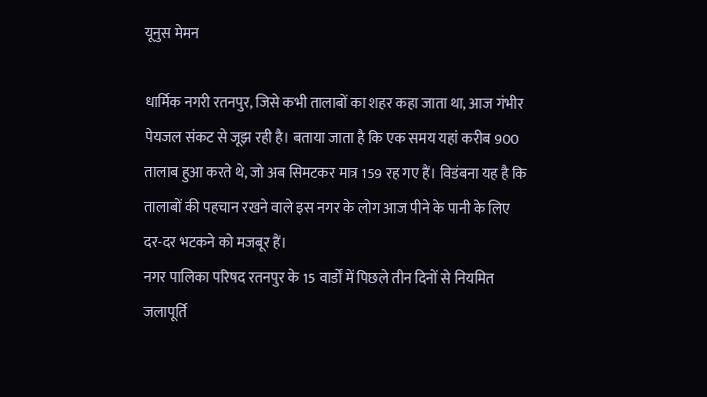यूनुस मेमन

धार्मिक नगरी रतनपुर, जिसे कभी तालाबों का शहर कहा जाता था, आज गंभीर पेयजल संकट से जूझ रही है। बताया जाता है कि एक समय यहां करीब 900 तालाब हुआ करते थे, जो अब सिमटकर मात्र 159 रह गए हैं। विडंबना यह है कि तालाबों की पहचान रखने वाले इस नगर के लोग आज पीने के पानी के लिए दर-दर भटकने को मजबूर हैं।
नगर पालिका परिषद रतनपुर के 15 वार्डों में पिछले तीन दिनों से नियमित जलापूर्ति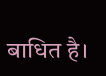बाधित है।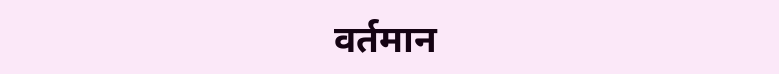वर्तमान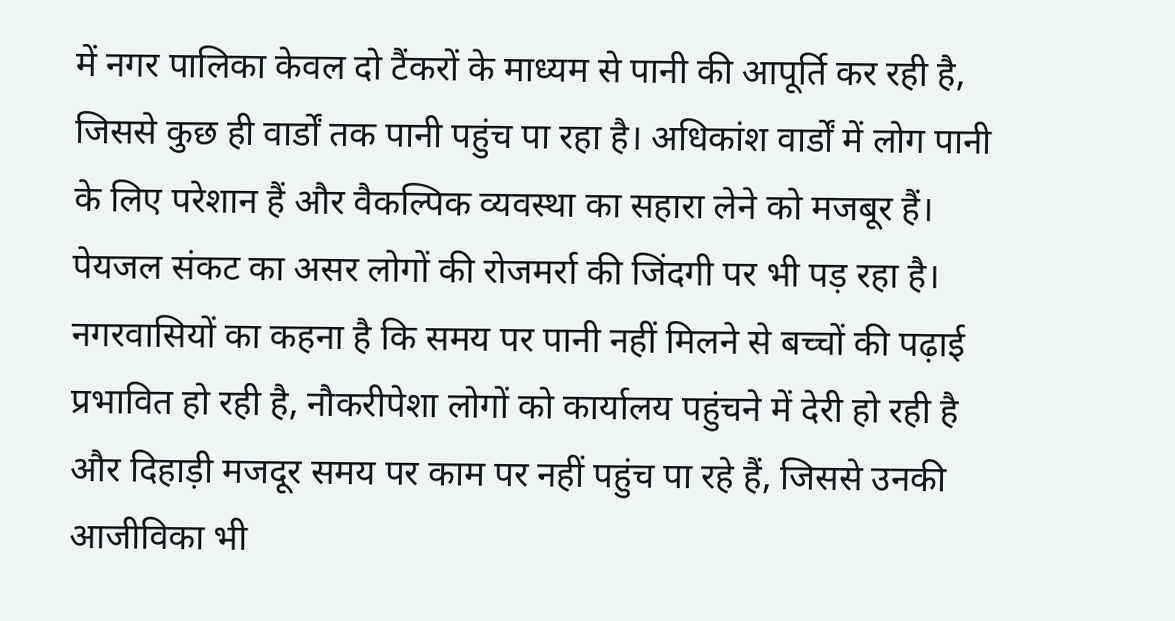में नगर पालिका केवल दो टैंकरों के माध्यम से पानी की आपूर्ति कर रही है, जिससे कुछ ही वार्डों तक पानी पहुंच पा रहा है। अधिकांश वार्डों में लोग पानी के लिए परेशान हैं और वैकल्पिक व्यवस्था का सहारा लेने को मजबूर हैं।
पेयजल संकट का असर लोगों की रोजमर्रा की जिंदगी पर भी पड़ रहा है। नगरवासियों का कहना है कि समय पर पानी नहीं मिलने से बच्चों की पढ़ाई प्रभावित हो रही है, नौकरीपेशा लोगों को कार्यालय पहुंचने में देरी हो रही है और दिहाड़ी मजदूर समय पर काम पर नहीं पहुंच पा रहे हैं, जिससे उनकी आजीविका भी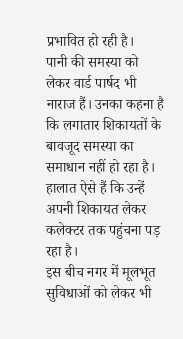प्रभावित हो रही है।
पानी की समस्या को लेकर वार्ड पार्षद भी नाराज हैं। उनका कहना है कि लगातार शिकायतों के बावजूद समस्या का समाधान नहीं हो रहा है। हालात ऐसे हैं कि उन्हें अपनी शिकायत लेकर कलेक्टर तक पहुंचना पड़ रहा है।
इस बीच नगर में मूलभूत सुविधाओं को लेकर भी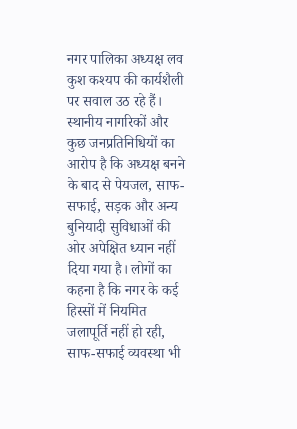नगर पालिका अध्यक्ष लव कुश कश्यप की कार्यशैली पर सवाल उठ रहे हैं। स्थानीय नागरिकों और कुछ जनप्रतिनिधियों का आरोप है कि अध्यक्ष बनने के बाद से पेयजल, साफ-सफाई, सड़क और अन्य बुनियादी सुविधाओं की ओर अपेक्षित ध्यान नहीं दिया गया है। लोगों का कहना है कि नगर के कई हिस्सों में नियमित जलापूर्ति नहीं हो रही, साफ-सफाई व्यवस्था भी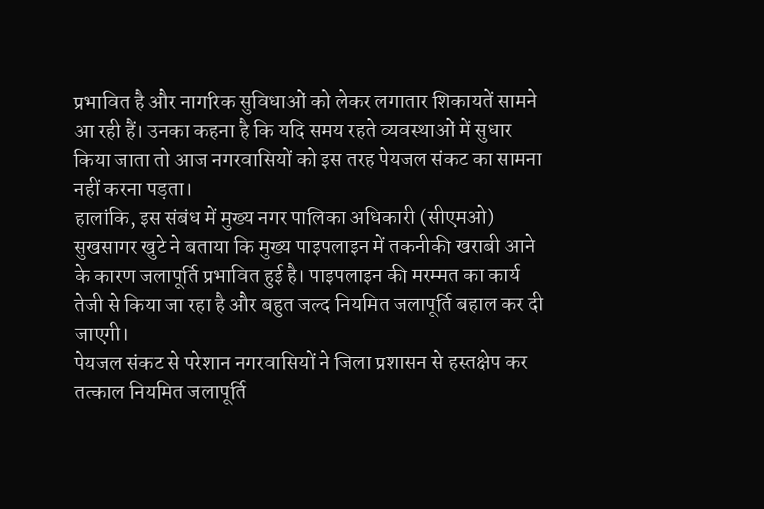प्रभावित है और नागरिक सुविधाओं को लेकर लगातार शिकायतें सामने आ रही हैं। उनका कहना है कि यदि समय रहते व्यवस्थाओं में सुधार किया जाता तो आज नगरवासियों को इस तरह पेयजल संकट का सामना नहीं करना पड़ता।
हालांकि, इस संबंध में मुख्य नगर पालिका अधिकारी (सीएमओ) सुखसागर खुटे ने बताया कि मुख्य पाइपलाइन में तकनीकी खराबी आने के कारण जलापूर्ति प्रभावित हुई है। पाइपलाइन की मरम्मत का कार्य तेजी से किया जा रहा है और बहुत जल्द नियमित जलापूर्ति बहाल कर दी जाएगी।
पेयजल संकट से परेशान नगरवासियों ने जिला प्रशासन से हस्तक्षेप कर तत्काल नियमित जलापूर्ति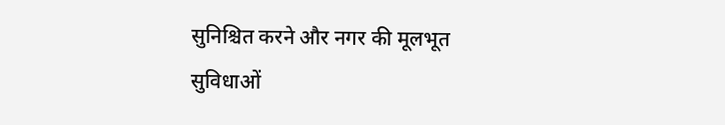सुनिश्चित करने और नगर की मूलभूत सुविधाओं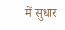में सुधार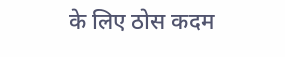के लिए ठोस कदम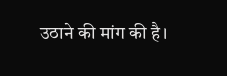उठाने की मांग की है।